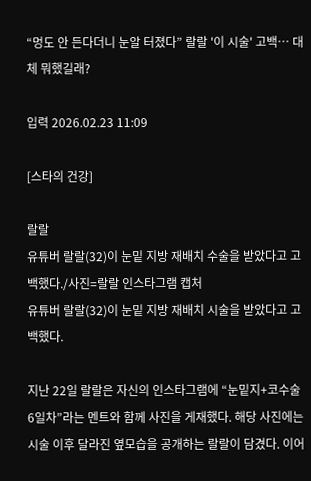“멍도 안 든다더니 눈알 터졌다” 랄랄 '이 시술' 고백… 대체 뭐했길래?

입력 2026.02.23 11:09

[스타의 건강]

랄랄
유튜버 랄랄(32)이 눈밑 지방 재배치 수술을 받았다고 고백했다./사진=랄랄 인스타그램 캡처
유튜버 랄랄(32)이 눈밑 지방 재배치 시술을 받았다고 고백했다.

지난 22일 랄랄은 자신의 인스타그램에 “눈밑지+코수술 6일차”라는 멘트와 함께 사진을 게재했다. 해당 사진에는 시술 이후 달라진 옆모습을 공개하는 랄랄이 담겼다. 이어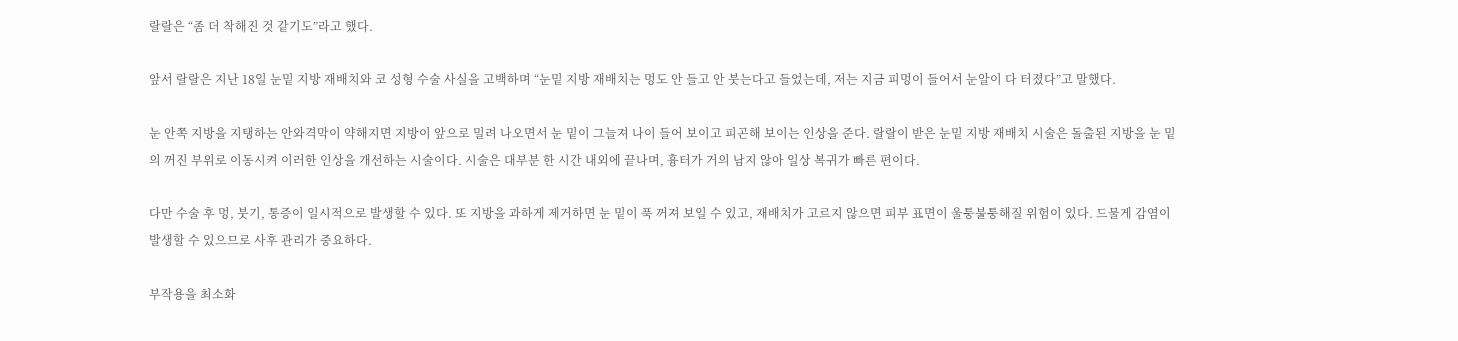랄랄은 “좀 더 착해진 것 같기도”라고 했다.

앞서 랄랄은 지난 18일 눈밑 지방 재배치와 코 성형 수술 사실을 고백하며 “눈밑 지방 재배치는 멍도 안 들고 안 붓는다고 들었는데, 저는 지금 피멍이 들어서 눈알이 다 터졌다”고 말했다.

눈 안쪽 지방을 지탱하는 안와격막이 약해지면 지방이 앞으로 밀려 나오면서 눈 밑이 그늘져 나이 들어 보이고 피곤해 보이는 인상을 준다. 랄랄이 받은 눈밑 지방 재배치 시술은 돌출된 지방을 눈 밑의 꺼진 부위로 이동시켜 이러한 인상을 개선하는 시술이다. 시술은 대부분 한 시간 내외에 끝나며, 흉터가 거의 남지 않아 일상 복귀가 빠른 편이다.

다만 수술 후 멍, 붓기, 통증이 일시적으로 발생할 수 있다. 또 지방을 과하게 제거하면 눈 밑이 푹 꺼져 보일 수 있고, 재배치가 고르지 않으면 피부 표면이 울퉁불퉁해질 위험이 있다. 드물게 감염이 발생할 수 있으므로 사후 관리가 중요하다.

부작용을 최소화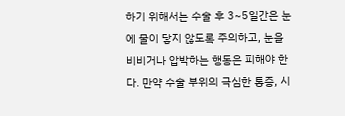하기 위해서는 수술 후 3~5일간은 눈에 물이 닿지 않도록 주의하고, 눈을 비비거나 압박하는 행동은 피해야 한다. 만약 수술 부위의 극심한 통증, 시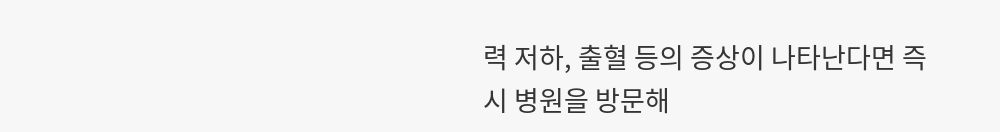력 저하, 출혈 등의 증상이 나타난다면 즉시 병원을 방문해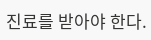진료를 받아야 한다.